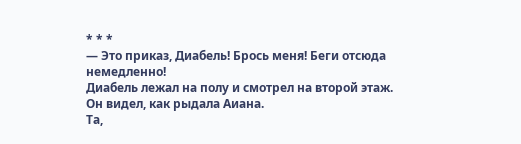* * *
— Это приказ, Диабель! Брось меня! Беги отсюда немедленно!
Диабель лежал на полу и смотрел на второй этаж. Он видел, как рыдала Аиана.
Та,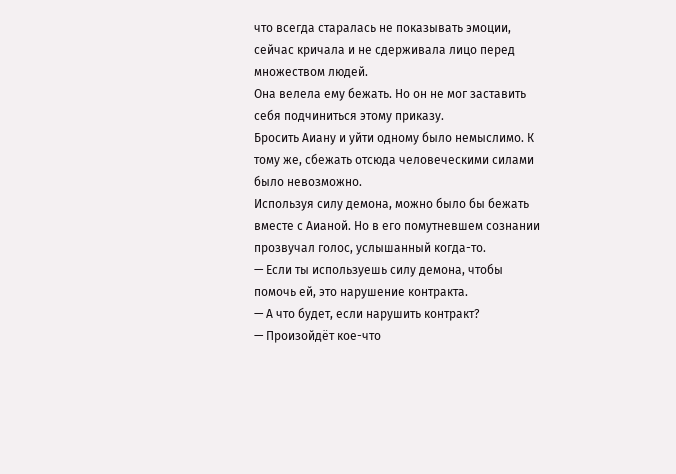что всегда старалась не показывать эмоции, сейчас кричала и не сдерживала лицо перед множеством людей.
Она велела ему бежать. Но он не мог заставить себя подчиниться этому приказу.
Бросить Аиану и уйти одному было немыслимо. К тому же, сбежать отсюда человеческими силами было невозможно.
Используя силу демона, можно было бы бежать вместе с Аианой. Но в его помутневшем сознании прозвучал голос, услышанный когда-то.
— Если ты используешь силу демона, чтобы помочь ей, это нарушение контракта.
— А что будет, если нарушить контракт?
— Произойдёт кое-что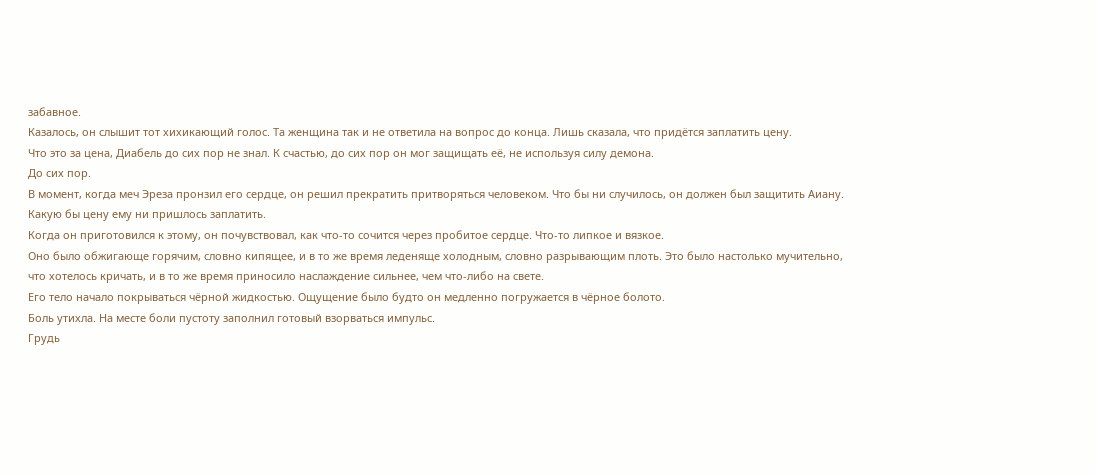забавное.
Казалось, он слышит тот хихикающий голос. Та женщина так и не ответила на вопрос до конца. Лишь сказала, что придётся заплатить цену.
Что это за цена, Диабель до сих пор не знал. К счастью, до сих пор он мог защищать её, не используя силу демона.
До сих пор.
В момент, когда меч Эреза пронзил его сердце, он решил прекратить притворяться человеком. Что бы ни случилось, он должен был защитить Аиану.
Какую бы цену ему ни пришлось заплатить.
Когда он приготовился к этому, он почувствовал, как что-то сочится через пробитое сердце. Что-то липкое и вязкое.
Оно было обжигающе горячим, словно кипящее, и в то же время леденяще холодным, словно разрывающим плоть. Это было настолько мучительно, что хотелось кричать, и в то же время приносило наслаждение сильнее, чем что-либо на свете.
Его тело начало покрываться чёрной жидкостью. Ощущение было будто он медленно погружается в чёрное болото.
Боль утихла. На месте боли пустоту заполнил готовый взорваться импульс.
Грудь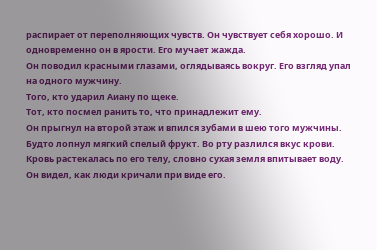распирает от переполняющих чувств. Он чувствует себя хорошо. И одновременно он в ярости. Его мучает жажда.
Он поводил красными глазами, оглядываясь вокруг. Его взгляд упал на одного мужчину.
Того, кто ударил Аиану по щеке.
Тот, кто посмел ранить то, что принадлежит ему.
Он прыгнул на второй этаж и впился зубами в шею того мужчины. Будто лопнул мягкий спелый фрукт. Во рту разлился вкус крови. Кровь растекалась по его телу, словно сухая земля впитывает воду.
Он видел, как люди кричали при виде его.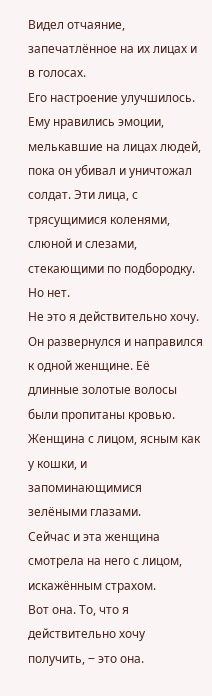Видел отчаяние, запечатлённое на их лицах и в голосах.
Его настроение улучшилось.
Ему нравились эмоции, мелькавшие на лицах людей, пока он убивал и уничтожал солдат. Эти лица, с трясущимися коленями, слюной и слезами, стекающими по подбородку.
Но нет.
Не это я действительно хочу.
Он развернулся и направился к одной женщине. Её длинные золотые волосы были пропитаны кровью. Женщина с лицом, ясным как у кошки, и запоминающимися зелёными глазами.
Сейчас и эта женщина смотрела на него с лицом, искажённым страхом.
Вот она. То, что я действительно хочу получить, ‒ это она.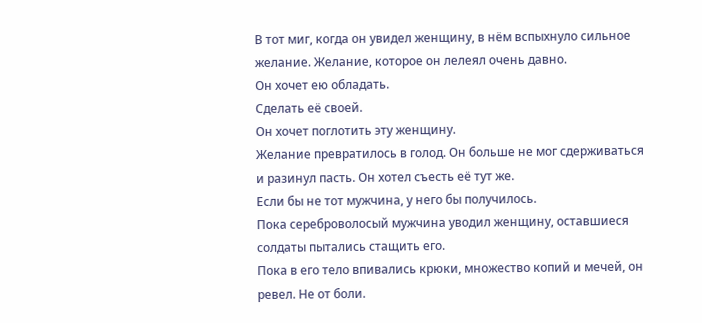В тот миг, когда он увидел женщину, в нём вспыхнуло сильное желание. Желание, которое он лелеял очень давно.
Он хочет ею обладать.
Сделать её своей.
Он хочет поглотить эту женщину.
Желание превратилось в голод. Он больше не мог сдерживаться и разинул пасть. Он хотел съесть её тут же.
Если бы не тот мужчина, у него бы получилось.
Пока сереброволосый мужчина уводил женщину, оставшиеся солдаты пытались стащить его.
Пока в его тело впивались крюки, множество копий и мечей, он ревел. Не от боли.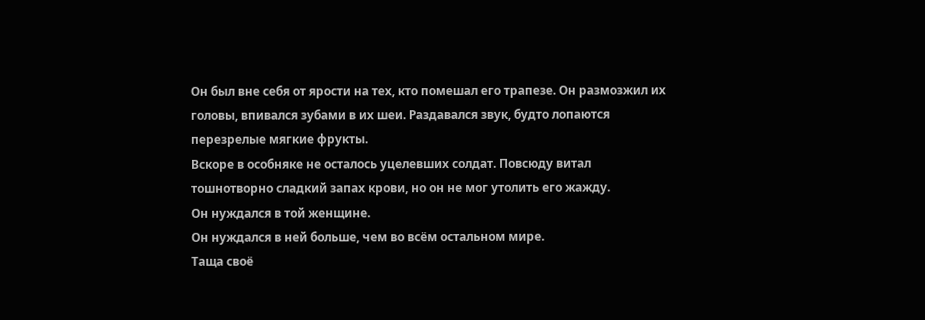Он был вне себя от ярости на тех, кто помешал его трапезе. Он размозжил их головы, впивался зубами в их шеи. Раздавался звук, будто лопаются перезрелые мягкие фрукты.
Вскоре в особняке не осталось уцелевших солдат. Повсюду витал тошнотворно сладкий запах крови, но он не мог утолить его жажду.
Он нуждался в той женщине.
Он нуждался в ней больше, чем во всём остальном мире.
Таща своё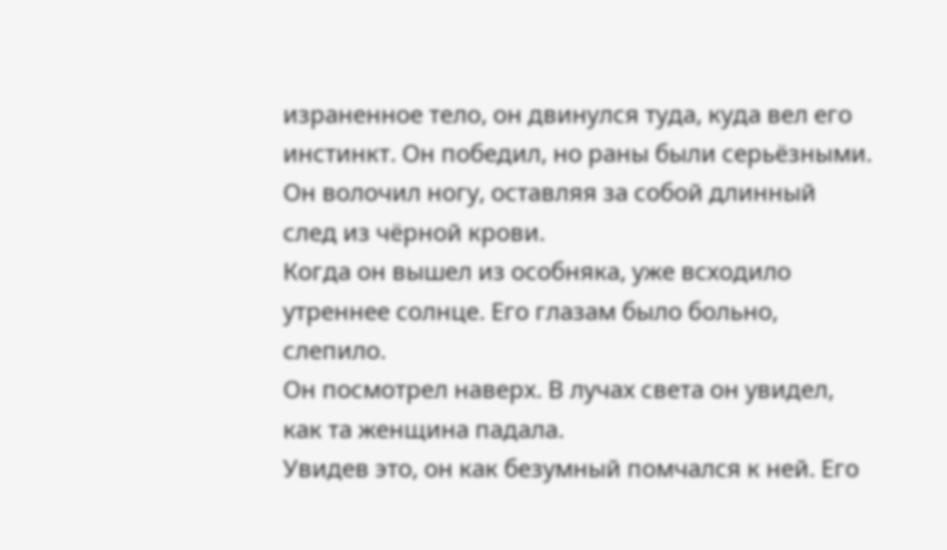израненное тело, он двинулся туда, куда вел его инстинкт. Он победил, но раны были серьёзными. Он волочил ногу, оставляя за собой длинный след из чёрной крови.
Когда он вышел из особняка, уже всходило утреннее солнце. Его глазам было больно, слепило.
Он посмотрел наверх. В лучах света он увидел, как та женщина падала.
Увидев это, он как безумный помчался к ней. Его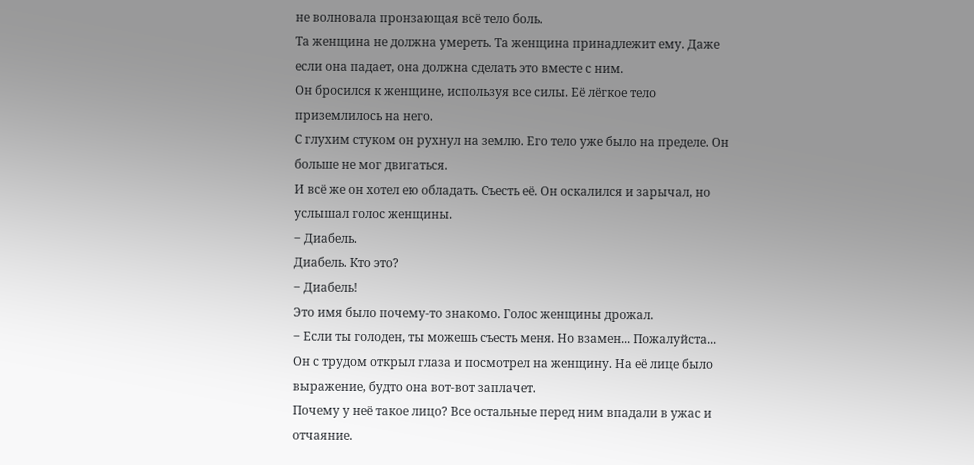не волновала пронзающая всё тело боль.
Та женщина не должна умереть. Та женщина принадлежит ему. Даже если она падает, она должна сделать это вместе с ним.
Он бросился к женщине, используя все силы. Её лёгкое тело приземлилось на него.
С глухим стуком он рухнул на землю. Его тело уже было на пределе. Он больше не мог двигаться.
И всё же он хотел ею обладать. Съесть её. Он оскалился и зарычал, но услышал голос женщины.
‒ Диабель.
Диабель. Кто это?
‒ Диабель!
Это имя было почему-то знакомо. Голос женщины дрожал.
‒ Если ты голоден, ты можешь съесть меня. Но взамен... Пожалуйста...
Он с трудом открыл глаза и посмотрел на женщину. На её лице было выражение, будто она вот-вот заплачет.
Почему у неё такое лицо? Все остальные перед ним впадали в ужас и отчаяние.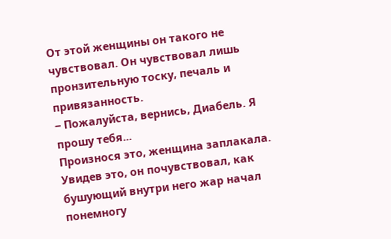От этой женщины он такого не чувствовал. Он чувствовал лишь пронзительную тоску, печаль и привязанность.
‒ Пожалуйста, вернись, Диабель. Я прошу тебя...
Произнося это, женщина заплакала. Увидев это, он почувствовал, как бушующий внутри него жар начал понемногу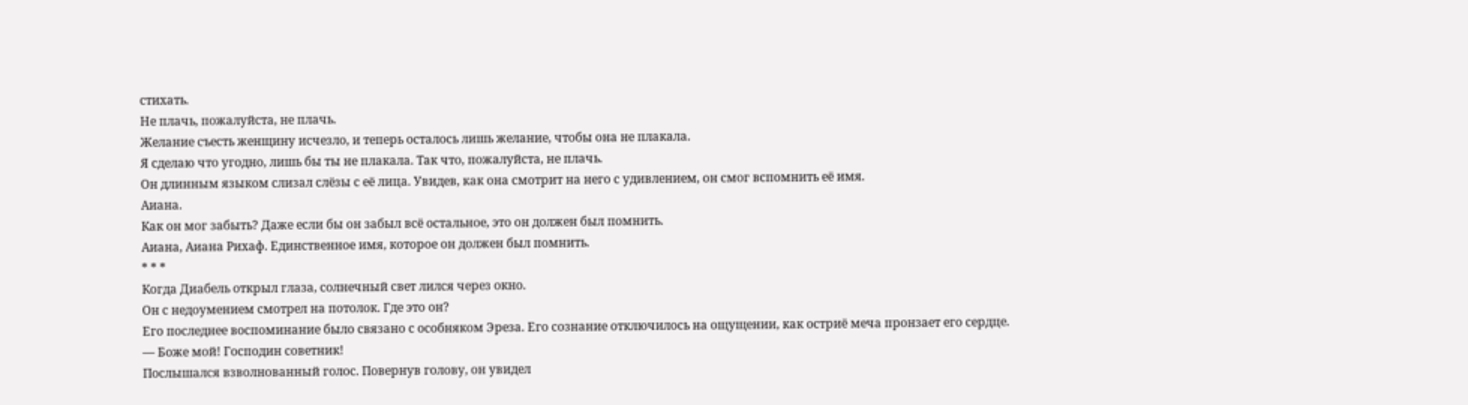стихать.
Не плачь, пожалуйста, не плачь.
Желание съесть женщину исчезло, и теперь осталось лишь желание, чтобы она не плакала.
Я сделаю что угодно, лишь бы ты не плакала. Так что, пожалуйста, не плачь.
Он длинным языком слизал слёзы с её лица. Увидев, как она смотрит на него с удивлением, он смог вспомнить её имя.
Аиана.
Как он мог забыть? Даже если бы он забыл всё остальное, это он должен был помнить.
Аиана, Аиана Рихаф. Единственное имя, которое он должен был помнить.
* * *
Когда Диабель открыл глаза, солнечный свет лился через окно.
Он с недоумением смотрел на потолок. Где это он?
Его последнее воспоминание было связано с особняком Эреза. Его сознание отключилось на ощущении, как остриё меча пронзает его сердце.
— Боже мой! Господин советник!
Послышался взволнованный голос. Повернув голову, он увидел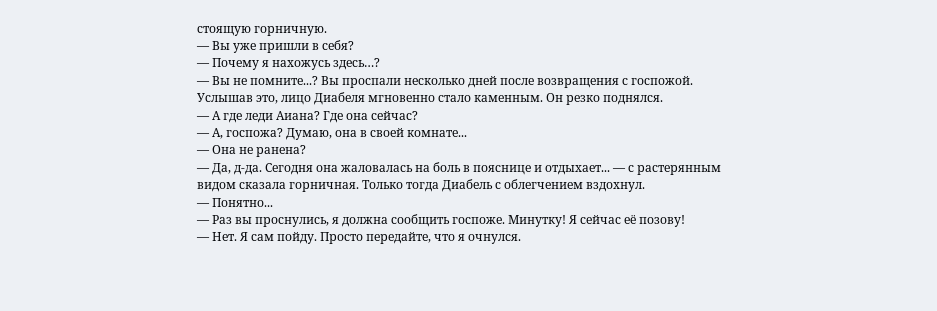стоящую горничную.
— Вы уже пришли в себя?
— Почему я нахожусь здесь…?
— Вы не помните...? Вы проспали несколько дней после возвращения с госпожой.
Услышав это, лицо Диабеля мгновенно стало каменным. Он резко поднялся.
— А где леди Аиана? Где она сейчас?
— А, госпожа? Думаю, она в своей комнате...
— Она не ранена?
— Да, д-да. Сегодня она жаловалась на боль в пояснице и отдыхает... — с растерянным видом сказала горничная. Только тогда Диабель с облегчением вздохнул.
— Понятно...
— Раз вы проснулись, я должна сообщить госпоже. Минутку! Я сейчас её позову!
— Нет. Я сам пойду. Просто передайте, что я очнулся.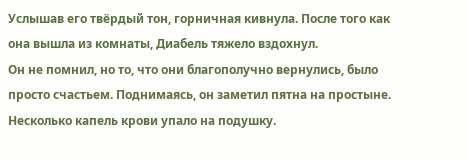Услышав его твёрдый тон, горничная кивнула. После того как она вышла из комнаты, Диабель тяжело вздохнул.
Он не помнил, но то, что они благополучно вернулись, было просто счастьем. Поднимаясь, он заметил пятна на простыне. Несколько капель крови упало на подушку.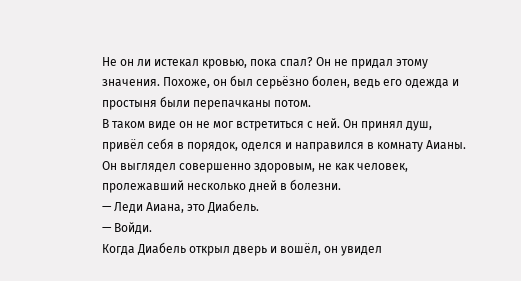Не он ли истекал кровью, пока спал? Он не придал этому значения. Похоже, он был серьёзно болен, ведь его одежда и простыня были перепачканы потом.
В таком виде он не мог встретиться с ней. Он принял душ, привёл себя в порядок, оделся и направился в комнату Аианы. Он выглядел совершенно здоровым, не как человек, пролежавший несколько дней в болезни.
— Леди Аиана, это Диабель.
— Войди.
Когда Диабель открыл дверь и вошёл, он увидел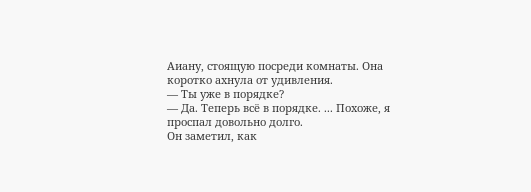Аиану, стоящую посреди комнаты. Она коротко ахнула от удивления.
— Ты уже в порядке?
— Да. Теперь всё в порядке. ... Похоже, я проспал довольно долго.
Он заметил, как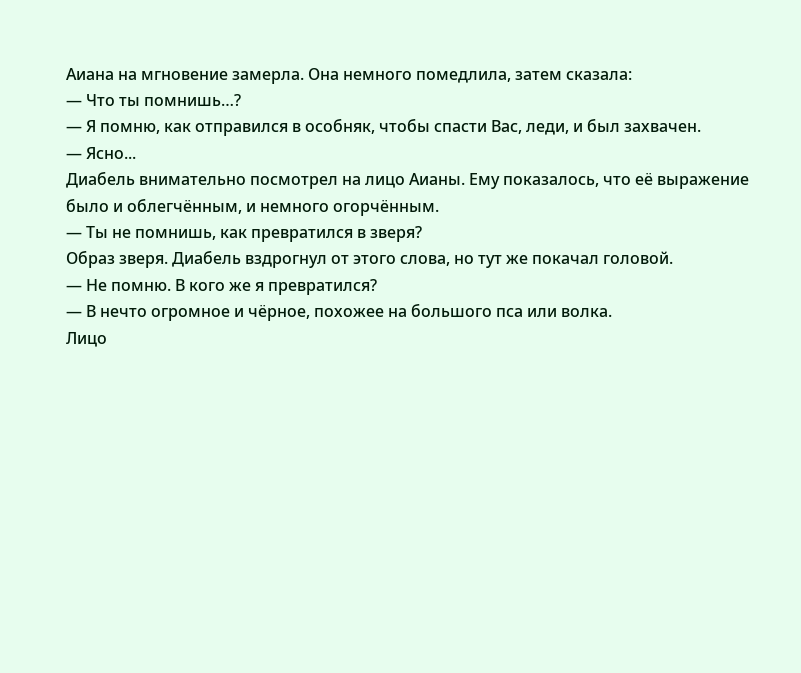Аиана на мгновение замерла. Она немного помедлила, затем сказала:
— Что ты помнишь…?
— Я помню, как отправился в особняк, чтобы спасти Вас, леди, и был захвачен.
— Ясно...
Диабель внимательно посмотрел на лицо Аианы. Ему показалось, что её выражение было и облегчённым, и немного огорчённым.
— Ты не помнишь, как превратился в зверя?
Образ зверя. Диабель вздрогнул от этого слова, но тут же покачал головой.
— Не помню. В кого же я превратился?
— В нечто огромное и чёрное, похожее на большого пса или волка.
Лицо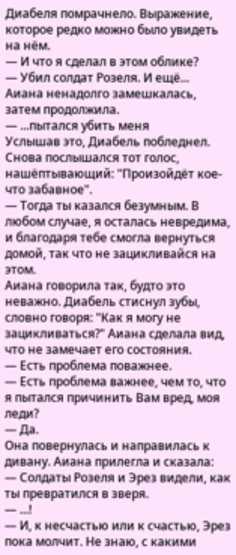Диабеля помрачнело. Выражение, которое редко можно было увидеть на нём.
— И что я сделал в этом облике?
— Убил солдат Розеля. И ещё...
Аиана ненадолго замешкалась, затем продолжила.
— ...пытался убить меня
Услышав это, Диабель побледнел. Снова послышался тот голос, нашёптывающий: "Произойдёт кое-что забавное".
— Тогда ты казался безумным. В любом случае, я осталась невредима, и благодаря тебе смогла вернуться домой, так что не зацикливайся на этом.
Аиана говорила так, будто это неважно. Диабель стиснул зубы, словно говоря: "Как я могу не зацикливаться?" Аиана сделала вид, что не замечает его состояния.
— Есть проблема поважнее.
— Есть проблема важнее, чем то, что я пытался причинить Вам вред, моя леди?
— Да.
Она повернулась и направилась к дивану. Аиана прилегла и сказала:
— Солдаты Розеля и Эрез видели, как ты превратился в зверя.
— ...!
— И, к несчастью или к счастью, Эрез пока молчит. Не знаю, с какими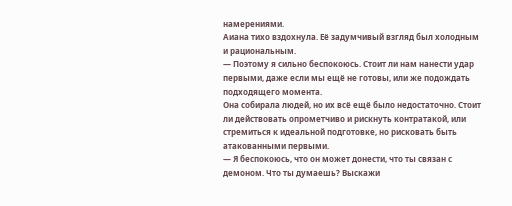намерениями.
Аиана тихо вздохнула. Её задумчивый взгляд был холодным и рациональным.
— Поэтому я сильно беспокоюсь. Стоит ли нам нанести удар первыми, даже если мы ещё не готовы, или же подождать подходящего момента.
Она собирала людей, но их всё ещё было недостаточно. Стоит ли действовать опрометчиво и рискнуть контратакой, или стремиться к идеальной подготовке, но рисковать быть атакованными первыми.
— Я беспокоюсь, что он может донести, что ты связан с демоном. Что ты думаешь? Выскажи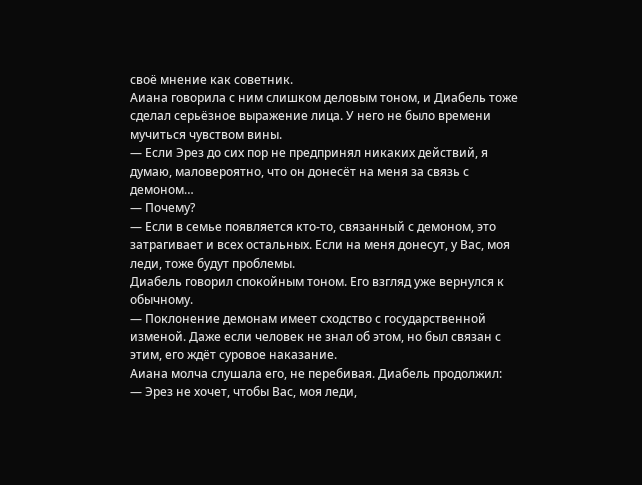своё мнение как советник.
Аиана говорила с ним слишком деловым тоном, и Диабель тоже сделал серьёзное выражение лица. У него не было времени мучиться чувством вины.
— Если Эрез до сих пор не предпринял никаких действий, я думаю, маловероятно, что он донесёт на меня за связь с демоном…
— Почему?
— Если в семье появляется кто-то, связанный с демоном, это затрагивает и всех остальных. Если на меня донесут, у Вас, моя леди, тоже будут проблемы.
Диабель говорил спокойным тоном. Его взгляд уже вернулся к обычному.
— Поклонение демонам имеет сходство с государственной изменой. Даже если человек не знал об этом, но был связан с этим, его ждёт суровое наказание.
Аиана молча слушала его, не перебивая. Диабель продолжил:
— Эрез не хочет, чтобы Вас, моя леди,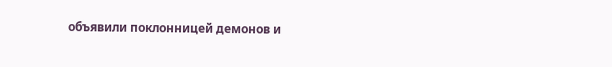объявили поклонницей демонов и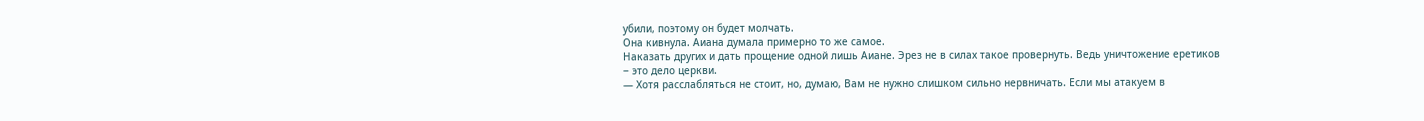убили, поэтому он будет молчать.
Она кивнула. Аиана думала примерно то же самое.
Наказать других и дать прощение одной лишь Аиане. Эрез не в силах такое провернуть. Ведь уничтожение еретиков ‒ это дело церкви.
— Хотя расслабляться не стоит, но, думаю, Вам не нужно слишком сильно нервничать. Если мы атакуем в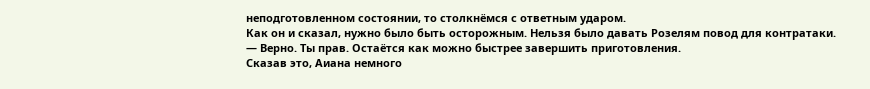неподготовленном состоянии, то столкнёмся с ответным ударом.
Как он и сказал, нужно было быть осторожным. Нельзя было давать Розелям повод для контратаки.
— Верно. Ты прав. Остаётся как можно быстрее завершить приготовления.
Сказав это, Аиана немного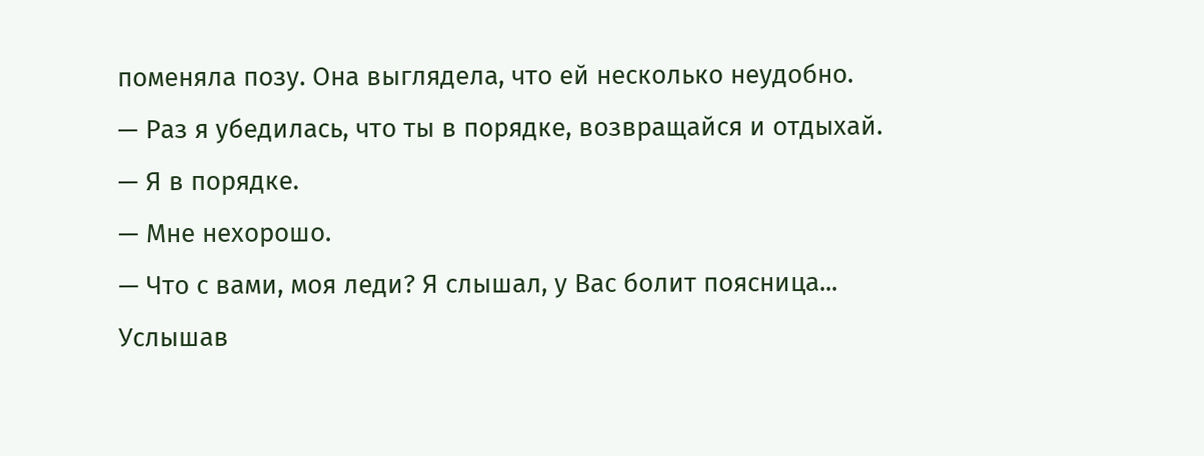поменяла позу. Она выглядела, что ей несколько неудобно.
— Раз я убедилась, что ты в порядке, возвращайся и отдыхай.
— Я в порядке.
— Мне нехорошо.
— Что с вами, моя леди? Я слышал, у Вас болит поясница...
Услышав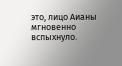это, лицо Аианы мгновенно вспыхнуло.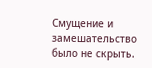Смущение и замешательство было не скрыть.